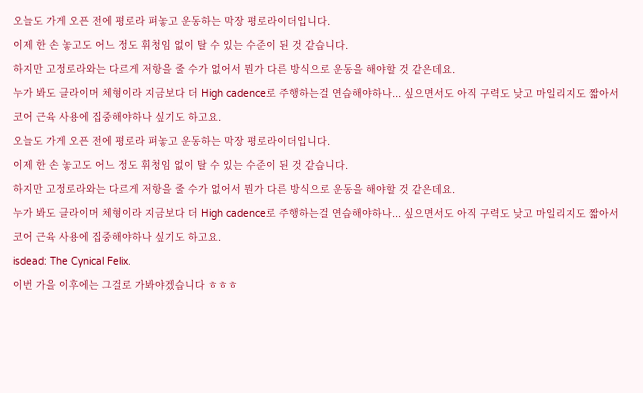오늘도 가게 오픈 전에 평로라 펴놓고 운동하는 막장 평로라이더입니다.
이제 한 손 놓고도 어느 정도 휘청임 없이 탈 수 있는 수준이 된 것 같습니다.
하지만 고정로라와는 다르게 저항을 줄 수가 없어서 뭔가 다른 방식으로 운동을 해야할 것 같은데요.
누가 봐도 클라이머 체형이라 지금보다 더 High cadence로 주행하는걸 연습해야하나... 싶으면서도 아직 구력도 낮고 마일리지도 짧아서 코어 근육 사용에 집중해야하나 싶기도 하고요.
오늘도 가게 오픈 전에 평로라 펴놓고 운동하는 막장 평로라이더입니다.
이제 한 손 놓고도 어느 정도 휘청임 없이 탈 수 있는 수준이 된 것 같습니다.
하지만 고정로라와는 다르게 저항을 줄 수가 없어서 뭔가 다른 방식으로 운동을 해야할 것 같은데요.
누가 봐도 클라이머 체형이라 지금보다 더 High cadence로 주행하는걸 연습해야하나... 싶으면서도 아직 구력도 낮고 마일리지도 짧아서 코어 근육 사용에 집중해야하나 싶기도 하고요.
isdead: The Cynical Felix.
이번 가을 이후에는 그걸로 가봐야겠습니다 ㅎㅎㅎ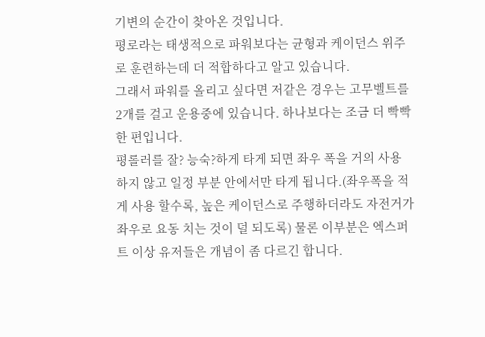기변의 순간이 찾아온 것입니다.
평로라는 태생적으로 파워보다는 균형과 케이던스 위주로 훈련하는데 더 적합하다고 알고 있습니다.
그래서 파워를 올리고 싶다면 저같은 경우는 고무벨트를 2개를 걸고 운용중에 있습니다. 하나보다는 조금 더 빡빡한 편입니다.
평롤러를 잘? 능숙?하게 타게 되면 좌우 폭을 거의 사용 하지 않고 일정 부분 안에서만 타게 됩니다.(좌우폭을 적게 사용 할수록, 높은 케이던스로 주행하더라도 자전거가 좌우로 요동 치는 것이 덜 되도록) 물론 이부분은 엑스퍼트 이상 유저들은 개념이 좀 다르긴 합니다.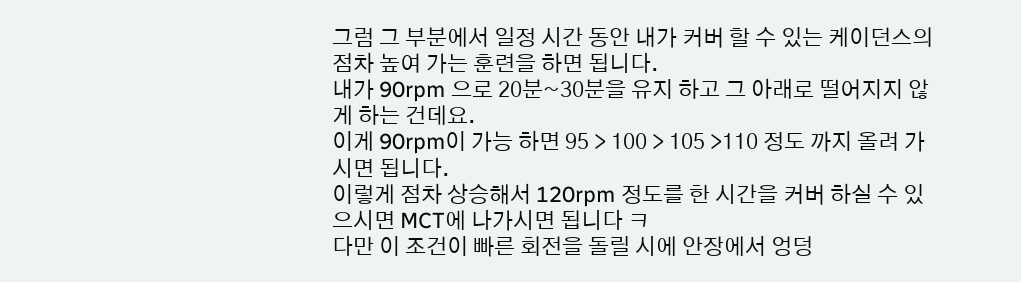그럼 그 부분에서 일정 시간 동안 내가 커버 할 수 있는 케이던스의 점차 높여 가는 훈련을 하면 됩니다.
내가 90rpm 으로 20분~30분을 유지 하고 그 아래로 떨어지지 않게 하는 건데요.
이게 90rpm이 가능 하면 95 > 100 > 105 >110 정도 까지 올려 가시면 됩니다.
이렇게 점차 상승해서 120rpm 정도를 한 시간을 커버 하실 수 있으시면 MCT에 나가시면 됩니다 ㅋ
다만 이 조건이 빠른 회전을 돌릴 시에 안장에서 엉덩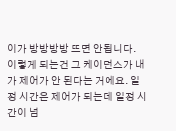이가 방방방방 뜨면 안됩니다. 이렇게 되는건 그 케이던스가 내가 제어가 안 된다는 거에요. 일정 시간은 제어가 되는데 일정 시간이 넘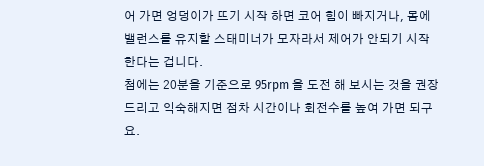어 가면 엉덩이가 뜨기 시작 하면 코어 힘이 빠지거나, 몸에 밸런스를 유지할 스태미너가 모자라서 제어가 안되기 시작 한다는 겁니다.
첨에는 20분을 기준으로 95rpm 을 도전 해 보시는 것을 권장 드리고 익숙해지면 점차 시간이나 회전수를 높여 가면 되구요.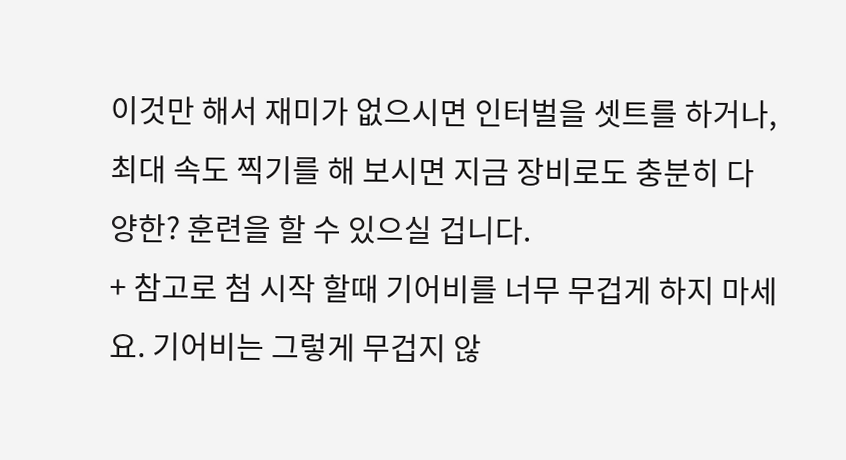이것만 해서 재미가 없으시면 인터벌을 셋트를 하거나, 최대 속도 찍기를 해 보시면 지금 장비로도 충분히 다양한? 훈련을 할 수 있으실 겁니다.
+ 참고로 첨 시작 할때 기어비를 너무 무겁게 하지 마세요. 기어비는 그렇게 무겁지 않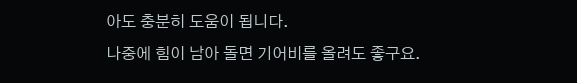아도 충분히 도움이 됩니다.
나중에 힘이 남아 돌면 기어비를 올려도 좋구요.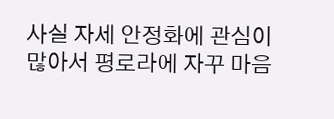사실 자세 안정화에 관심이 많아서 평로라에 자꾸 마음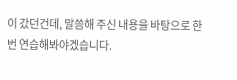이 갔던건데, 말씀해 주신 내용을 바탕으로 한 번 연습해봐야겠습니다.